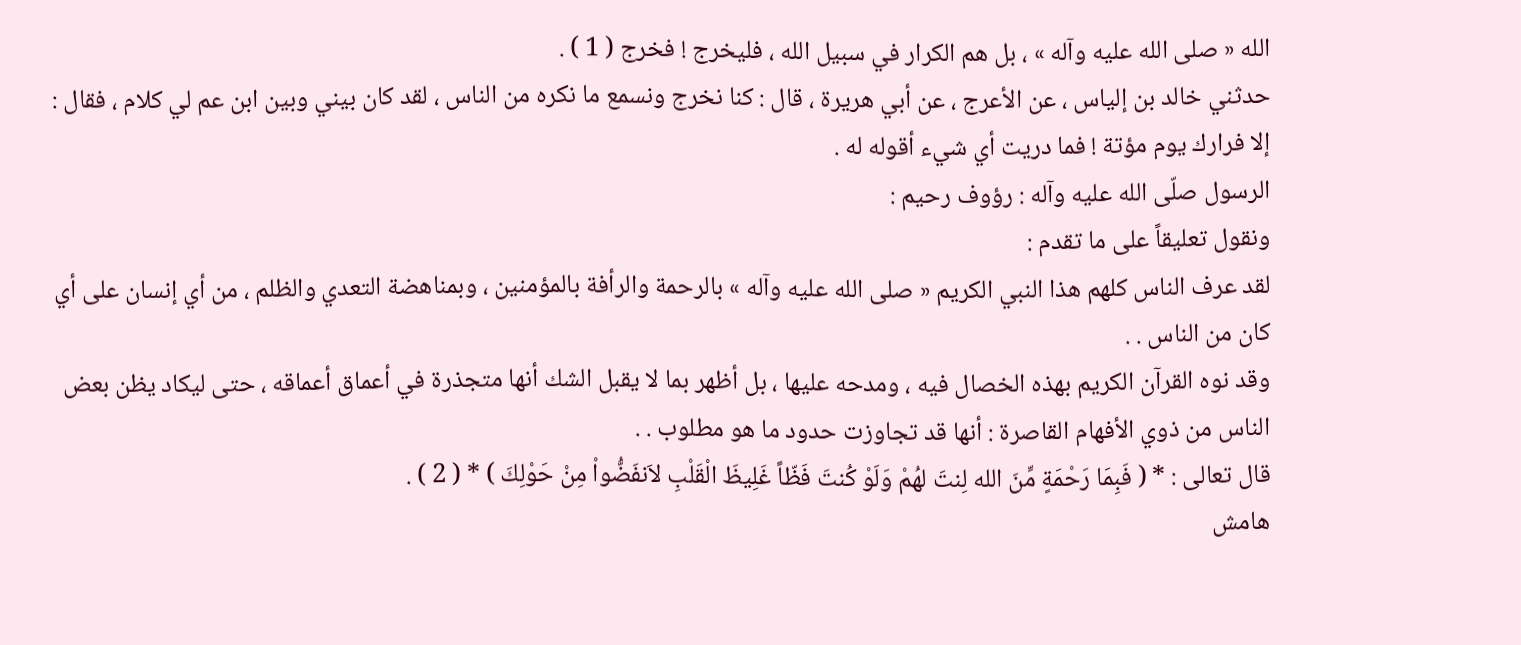الله « صلى الله عليه وآله » ، بل هم الكرار في سبيل الله ، فليخرج ! فخرج ( 1 ) .
حدثني خالد بن إلياس ، عن الأعرج ، عن أبي هريرة ، قال : كنا نخرج ونسمع ما نكره من الناس ، لقد كان بيني وبين ابن عم لي كلام ، فقال : إلا فرارك يوم مؤتة ! فما دريت أي شيء أقوله له .
الرسول صلّى الله عليه وآله : رؤوف رحيم :
ونقول تعليقاً على ما تقدم :
لقد عرف الناس كلهم هذا النبي الكريم « صلى الله عليه وآله » بالرحمة والرأفة بالمؤمنين ، وبمناهضة التعدي والظلم ، من أي إنسان على أي كان من الناس . .
وقد نوه القرآن الكريم بهذه الخصال فيه ، ومدحه عليها ، بل أظهر بما لا يقبل الشك أنها متجذرة في أعماق أعماقه ، حتى ليكاد يظن بعض الناس من ذوي الأفهام القاصرة : أنها قد تجاوزت حدود ما هو مطلوب . .
قال تعالى : * ( فَبِمَا رَحْمَةٍ مِّنَ الله لِنتَ لهُمْ وَلَوْ كُنتَ فَظّاً غَلِيظَ الْقَلْبِ لاَنفَضُّواْ مِنْ حَوْلِكَ ) * ( 2 ) .
هامش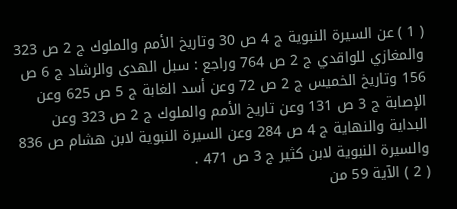( 1 ) عن السيرة النبوية ج 4 ص 30 وتاريخ الأمم والملوك ج 2 ص 323 والمغازي للواقدي ج 2 ص 764 وراجع : سبل الهدى والرشاد ج 6 ص 156 وتاريخ الخميس ج 2 ص 72 وعن أسد الغابة ج 5 ص 625 وعن الإصابة ج 3 ص 131 وعن تاريخ الأمم والملوك ج 2 ص 323 وعن البداية والنهاية ج 4 ص 284 وعن السيرة النبوية لابن هشام ص 836 والسيرة النبوية لابن كثير ج 3 ص 471 .
( 2 ) الآية 59 من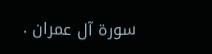سورة آل عمران .